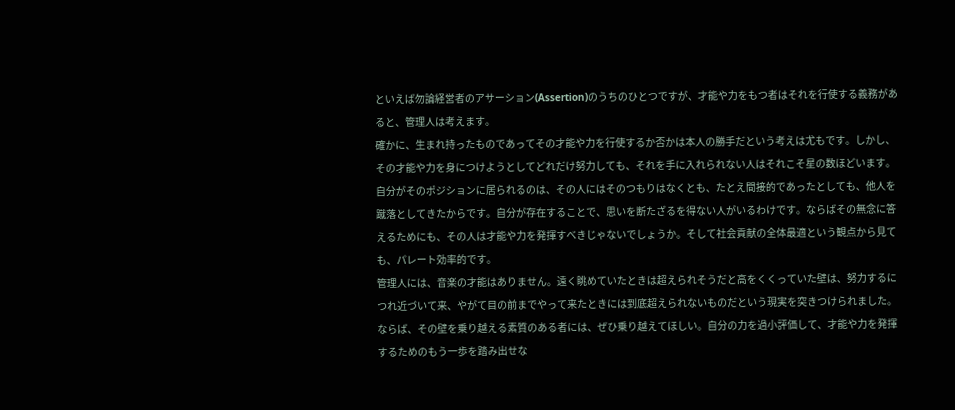といえば勿論経営者のアサーション(Assertion)のうちのひとつですが、才能や力をもつ者はそれを行使する義務があると、管理人は考えます。
確かに、生まれ持ったものであってその才能や力を行使するか否かは本人の勝手だという考えは尤もです。しかし、その才能や力を身につけようとしてどれだけ努力しても、それを手に入れられない人はそれこそ星の数ほどいます。自分がそのポジションに居られるのは、その人にはそのつもりはなくとも、たとえ間接的であったとしても、他人を蹴落としてきたからです。自分が存在することで、思いを断たざるを得ない人がいるわけです。ならばその無念に答えるためにも、その人は才能や力を発揮すべきじゃないでしょうか。そして社会貢献の全体最適という観点から見ても、パレート効率的です。
管理人には、音楽の才能はありません。遠く眺めていたときは超えられそうだと高をくくっていた壁は、努力するにつれ近づいて来、やがて目の前までやって来たときには到底超えられないものだという現実を突きつけられました。ならば、その壁を乗り越える素質のある者には、ぜひ乗り越えてほしい。自分の力を過小評価して、才能や力を発揮するためのもう一歩を踏み出せな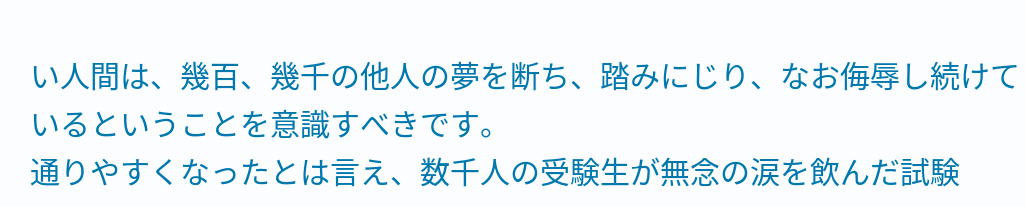い人間は、幾百、幾千の他人の夢を断ち、踏みにじり、なお侮辱し続けているということを意識すべきです。
通りやすくなったとは言え、数千人の受験生が無念の涙を飲んだ試験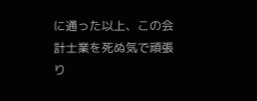に通った以上、この会計士業を死ぬ気で頑張り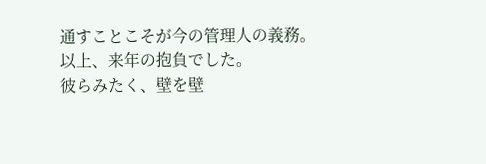通すことこそが今の管理人の義務。
以上、来年の抱負でした。
彼らみたく、壁を壁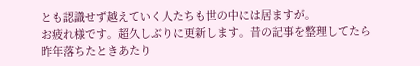とも認識せず越えていく人たちも世の中には居ますが。
お疲れ様です。超久しぶりに更新します。昔の記事を整理してたら
昨年落ちたときあたり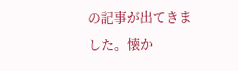の記事が出てきました。懐か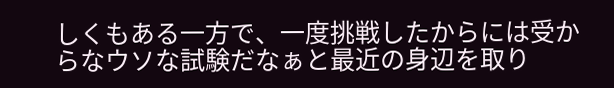しくもある一方で、一度挑戦したからには受からなウソな試験だなぁと最近の身辺を取り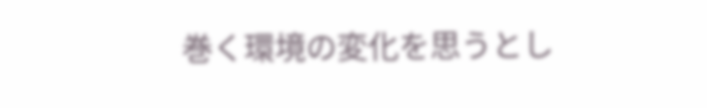巻く環境の変化を思うとし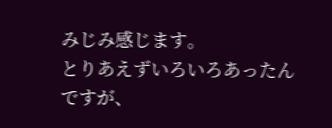みじみ感じます。
とりあえずいろいろあったんですが、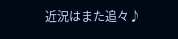近況はまた追々♪